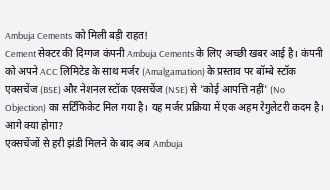Ambuja Cements को मिली बड़ी राहत!
Cement सेक्टर की दिग्गज कंपनी Ambuja Cements के लिए अच्छी खबर आई है। कंपनी को अपने ACC लिमिटेड के साथ मर्जर (Amalgamation) के प्रस्ताव पर बॉम्बे स्टॉक एक्सचेंज (BSE) और नेशनल स्टॉक एक्सचेंज (NSE) से 'कोई आपत्ति नहीं' (No Objection) का सर्टिफिकेट मिल गया है। यह मर्जर प्रक्रिया में एक अहम रेगुलेटरी कदम है।
आगे क्या होगा?
एक्सचेंजों से हरी झंडी मिलने के बाद अब Ambuja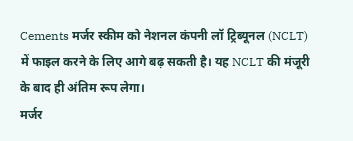Cements मर्जर स्कीम को नेशनल कंपनी लॉ ट्रिब्यूनल (NCLT) में फाइल करने के लिए आगे बढ़ सकती है। यह NCLT की मंजूरी के बाद ही अंतिम रूप लेगा।
मर्जर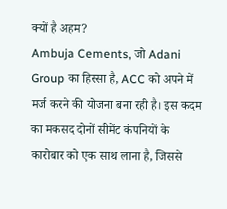क्यों है अहम?
Ambuja Cements, जो Adani Group का हिस्सा है, ACC को अपने में मर्ज करने की योजना बना रही है। इस कदम का मकसद दोनों सीमेंट कंपनियों के कारोबार को एक साथ लाना है, जिससे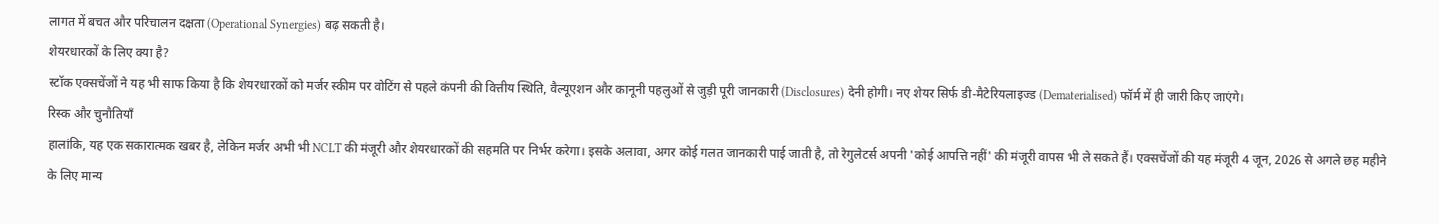लागत में बचत और परिचालन दक्षता (Operational Synergies) बढ़ सकती है।
शेयरधारकों के लिए क्या है?
स्टॉक एक्सचेंजों ने यह भी साफ किया है कि शेयरधारकों को मर्जर स्कीम पर वोटिंग से पहले कंपनी की वित्तीय स्थिति, वैल्यूएशन और कानूनी पहलुओं से जुड़ी पूरी जानकारी (Disclosures) देनी होगी। नए शेयर सिर्फ डी-मैटेरियलाइज्ड (Dematerialised) फॉर्म में ही जारी किए जाएंगे।
रिस्क और चुनौतियाँ
हालांकि, यह एक सकारात्मक खबर है, लेकिन मर्जर अभी भी NCLT की मंजूरी और शेयरधारकों की सहमति पर निर्भर करेगा। इसके अलावा, अगर कोई गलत जानकारी पाई जाती है, तो रेगुलेटर्स अपनी 'कोई आपत्ति नहीं' की मंजूरी वापस भी ले सकते हैं। एक्सचेंजों की यह मंजूरी 4 जून, 2026 से अगले छह महीने के लिए मान्य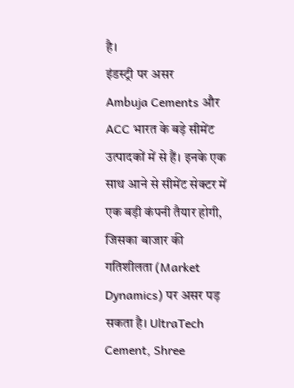है।
इंडस्ट्री पर असर
Ambuja Cements और ACC भारत के बड़े सीमेंट उत्पादकों में से हैं। इनके एक साथ आने से सीमेंट सेक्टर में एक बड़ी कंपनी तैयार होगी, जिसका बाजार की गतिशीलता (Market Dynamics) पर असर पड़ सकता है। UltraTech Cement, Shree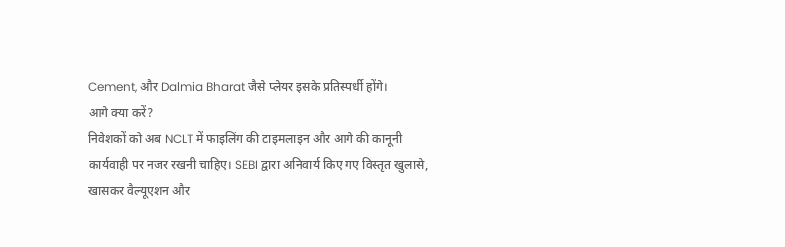Cement, और Dalmia Bharat जैसे प्लेयर इसके प्रतिस्पर्धी होंगे।
आगे क्या करें?
निवेशकों को अब NCLT में फाइलिंग की टाइमलाइन और आगे की कानूनी कार्यवाही पर नजर रखनी चाहिए। SEBI द्वारा अनिवार्य किए गए विस्तृत खुलासे, खासकर वैल्यूएशन और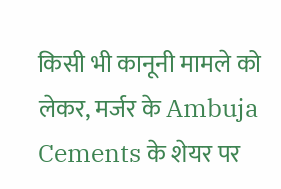किसी भी कानूनी मामले को लेकर, मर्जर के Ambuja Cements के शेयर पर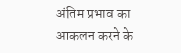अंतिम प्रभाव का आकलन करने के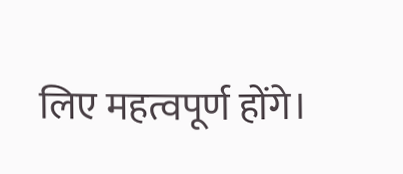लिए महत्वपूर्ण होंगे।